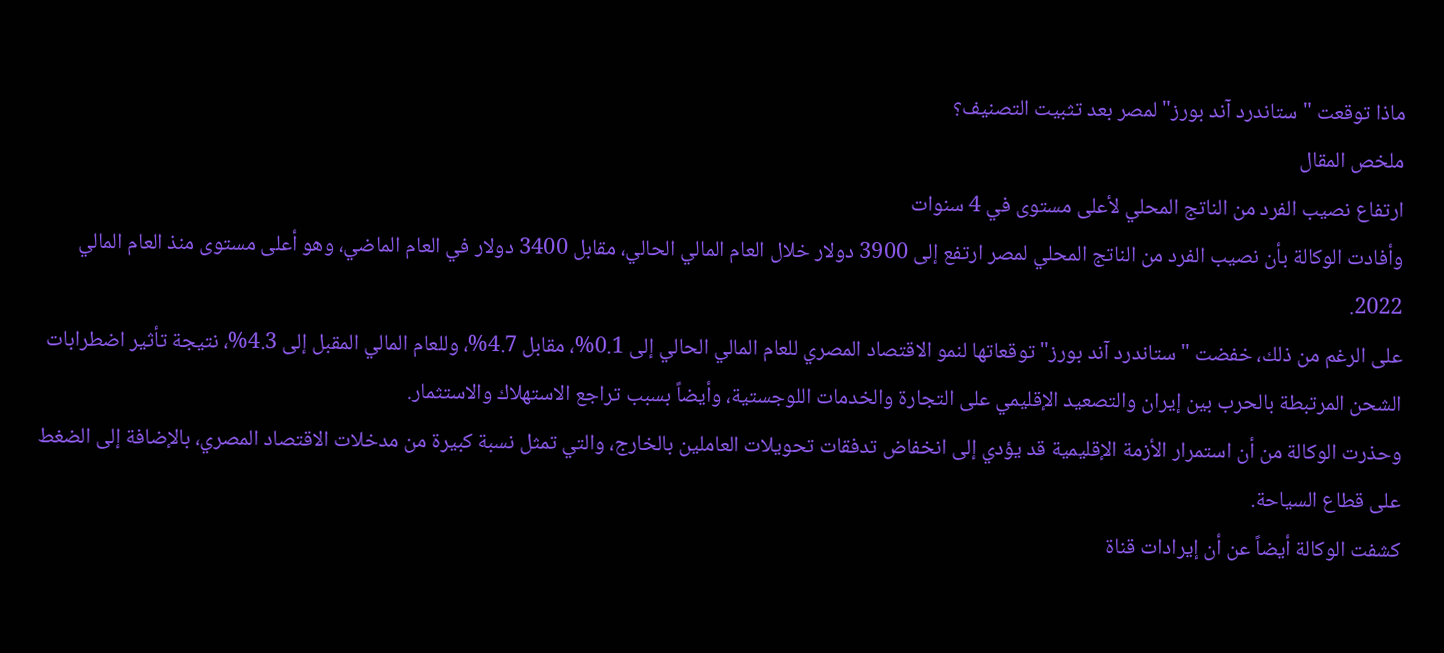ماذا توقعت "ستاندرد آند بورز" لمصر بعد تثبيت التصنيف؟
ملخص المقال
ارتفاع نصيب الفرد من الناتج المحلي لأعلى مستوى في 4 سنوات
وأفادت الوكالة بأن نصيب الفرد من الناتج المحلي لمصر ارتفع إلى 3900 دولار خلال العام المالي الحالي، مقابل 3400 دولار في العام الماضي، وهو أعلى مستوى منذ العام المالي 2022.
على الرغم من ذلك، خفضت "ستاندرد آند بورز" توقعاتها لنمو الاقتصاد المصري للعام المالي الحالي إلى 0.1%، مقابل 4.7%، وللعام المالي المقبل إلى 4.3%، نتيجة تأثير اضطرابات الشحن المرتبطة بالحرب بين إيران والتصعيد الإقليمي على التجارة والخدمات اللوجستية، وأيضاً بسبب تراجع الاستهلاك والاستثمار.
وحذرت الوكالة من أن استمرار الأزمة الإقليمية قد يؤدي إلى انخفاض تدفقات تحويلات العاملين بالخارج، والتي تمثل نسبة كبيرة من مدخلات الاقتصاد المصري، بالإضافة إلى الضغط على قطاع السياحة.
كشفت الوكالة أيضاً عن أن إيرادات قناة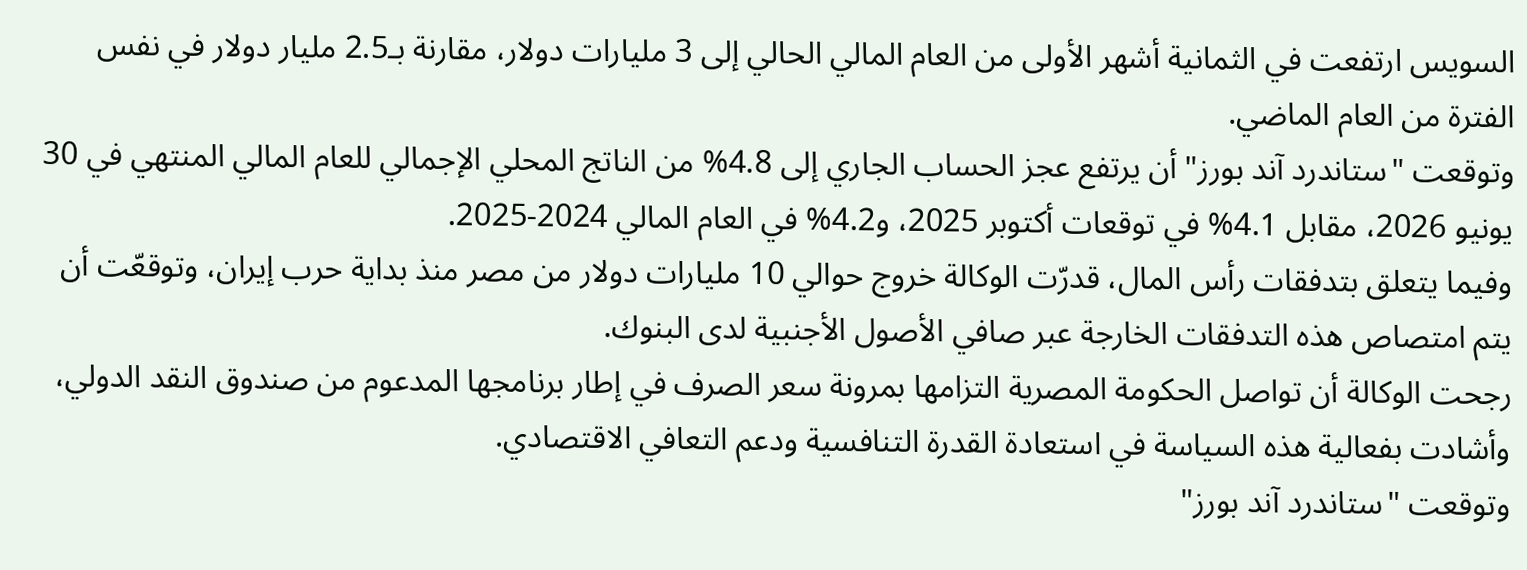السويس ارتفعت في الثمانية أشهر الأولى من العام المالي الحالي إلى 3 مليارات دولار، مقارنة بـ2.5 مليار دولار في نفس الفترة من العام الماضي.
وتوقعت "ستاندرد آند بورز" أن يرتفع عجز الحساب الجاري إلى 4.8% من الناتج المحلي الإجمالي للعام المالي المنتهي في 30 يونيو 2026، مقابل 4.1% في توقعات أكتوبر 2025، و4.2% في العام المالي 2024-2025.
وفيما يتعلق بتدفقات رأس المال، قدرّت الوكالة خروج حوالي 10 مليارات دولار من مصر منذ بداية حرب إيران، وتوقعّت أن يتم امتصاص هذه التدفقات الخارجة عبر صافي الأصول الأجنبية لدى البنوك.
رجحت الوكالة أن تواصل الحكومة المصرية التزامها بمرونة سعر الصرف في إطار برنامجها المدعوم من صندوق النقد الدولي، وأشادت بفعالية هذه السياسة في استعادة القدرة التنافسية ودعم التعافي الاقتصادي.
وتوقعت "ستاندرد آند بورز"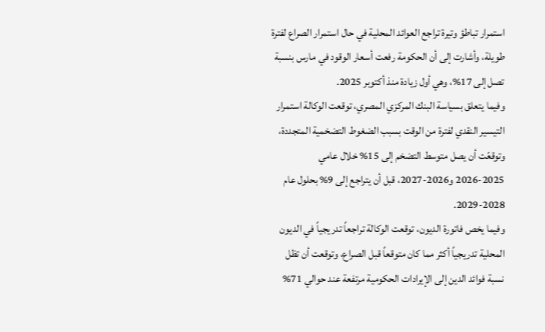استمرار تباطؤ وتيرة تراجع العوائد المحلية في حال استمرار الصراع لفترة طويلة، وأشارت إلى أن الحكومة رفعت أسعار الوقود في مارس بنسبة تصل إلى 17%، وهي أول زيادة منذ أكتوبر 2025.
وفيما يتعلق بسياسة البنك المركزي المصري، توقعت الوكالة استمرار التيسير النقدي لفترة من الوقت بسبب الضغوط التضخمية المتجددة، وتوقعّت أن يصل متوسط التضخم إلى 15% خلال عامي 2025-2026 و2026-2027، قبل أن يتراجع إلى 9% بحلول عام 2028-2029.
وفيما يخص فاتورة الديون، توقعت الوكالة تراجعاً تدريجياً في الديون المحلية تدريجياً أكثر مما كان متوقعاً قبل الصراع، وتوقعت أن تظل نسبة فوائد الدين إلى الإيرادات الحكومية مرتفعة عند حوالي 71%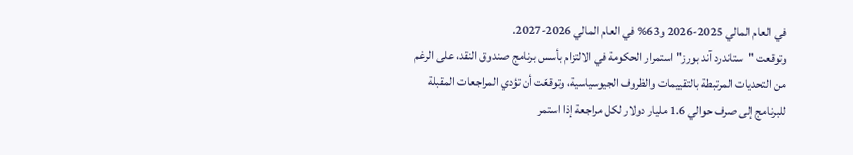في العام المالي 2025-2026 و63% في العام المالي 2026-2027.
وتوقعت "ستاندرد آند بورز" استمرار الحكومة في الالتزام بأسس برنامج صندوق النقد، على الرغم من التحديات المرتبطة بالتقييمات والظروف الجيوسياسية، وتوقعّت أن تؤدي المراجعات المقبلة للبرنامج إلى صرف حوالي 1.6 مليار دولار لكل مراجعة إذا استمر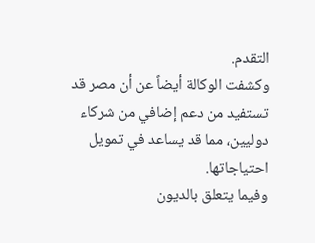التقدم.
وكشفت الوكالة أيضاً عن أن مصر قد تستفيد من دعم إضافي من شركاء دوليين، مما قد يساعد في تمويل احتياجاتها.
وفيما يتعلق بالديون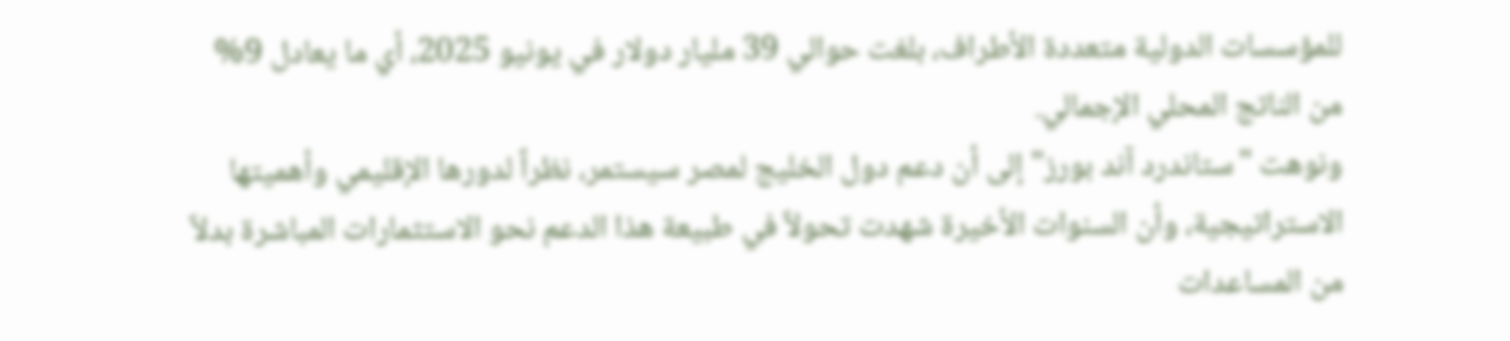للمؤسسات الدولية متعددة الأطراف، بلغت حوالي 39 مليار دولار في يونيو 2025، أي ما يعادل 9% من الناتج المحلي الإجمالي.
ونوهت "ستاندرد آند بورز" إلى أن دعم دول الخليج لمصر سيستمر، نظراً لدورها الإقليمي وأهميتها الاستراتيجية، وأن السنوات الأخيرة شهدت تحولاً في طبيعة هذا الدعم نحو الاستثمارات المباشرة بدلاً من المساعدات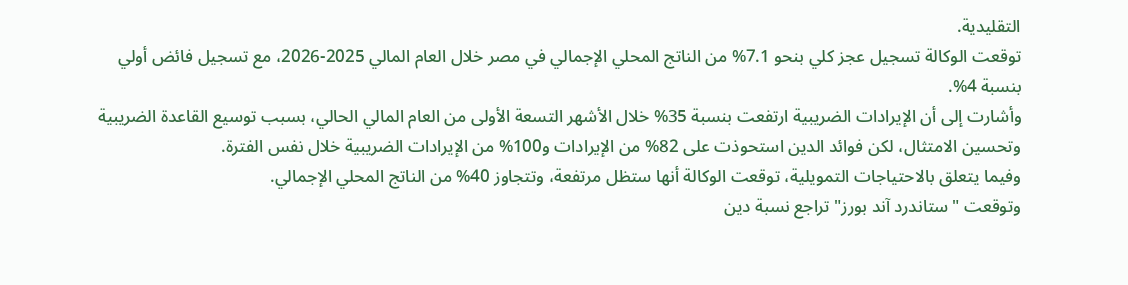التقليدية.
توقعت الوكالة تسجيل عجز كلي بنحو 7.1% من الناتج المحلي الإجمالي في مصر خلال العام المالي 2025-2026، مع تسجيل فائض أولي بنسبة 4%.
وأشارت إلى أن الإيرادات الضريبية ارتفعت بنسبة 35% خلال الأشهر التسعة الأولى من العام المالي الحالي، بسبب توسيع القاعدة الضريبية وتحسين الامتثال، لكن فوائد الدين استحوذت على 82% من الإيرادات و100% من الإيرادات الضريبية خلال نفس الفترة.
وفيما يتعلق بالاحتياجات التمويلية، توقعت الوكالة أنها ستظل مرتفعة، وتتجاوز 40% من الناتج المحلي الإجمالي.
وتوقعت "ستاندرد آند بورز" تراجع نسبة دين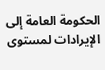الحكومة العامة إلى الإيرادات لمستوى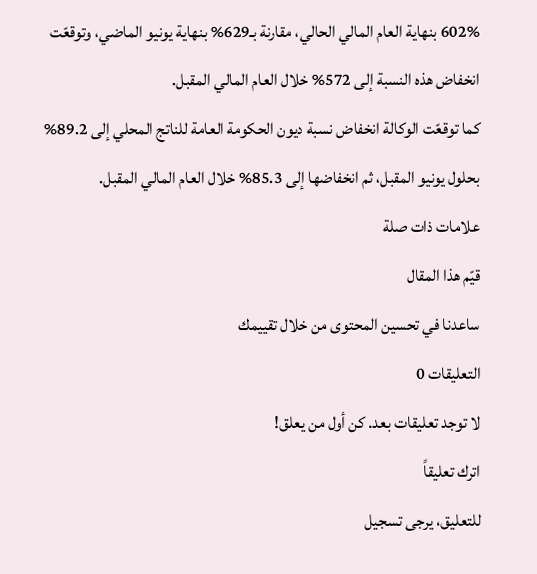602% بنهاية العام المالي الحالي، مقارنة بـ629% بنهاية يونيو الماضي، وتوقعّت انخفاض هذه النسبة إلى 572% خلال العام المالي المقبل.
كما توقعّت الوكالة انخفاض نسبة ديون الحكومة العامة للناتج المحلي إلى 89.2% بحلول يونيو المقبل، ثم انخفاضها إلى 85.3% خلال العام المالي المقبل.
علامات ذات صلة
قيّم هذا المقال
ساعدنا في تحسين المحتوى من خلال تقييمك
التعليقات 0
لا توجد تعليقات بعد. كن أول من يعلق!
اترك تعليقاً
للتعليق، يرجى تسجيل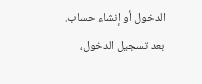الدخول أو إنشاء حساب.
بعد تسجيل الدخول،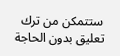ستتمكن من ترك تعليق بدون الحاجة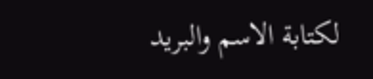لكتابة الاسم والبريد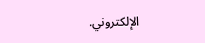الإلكتروني.